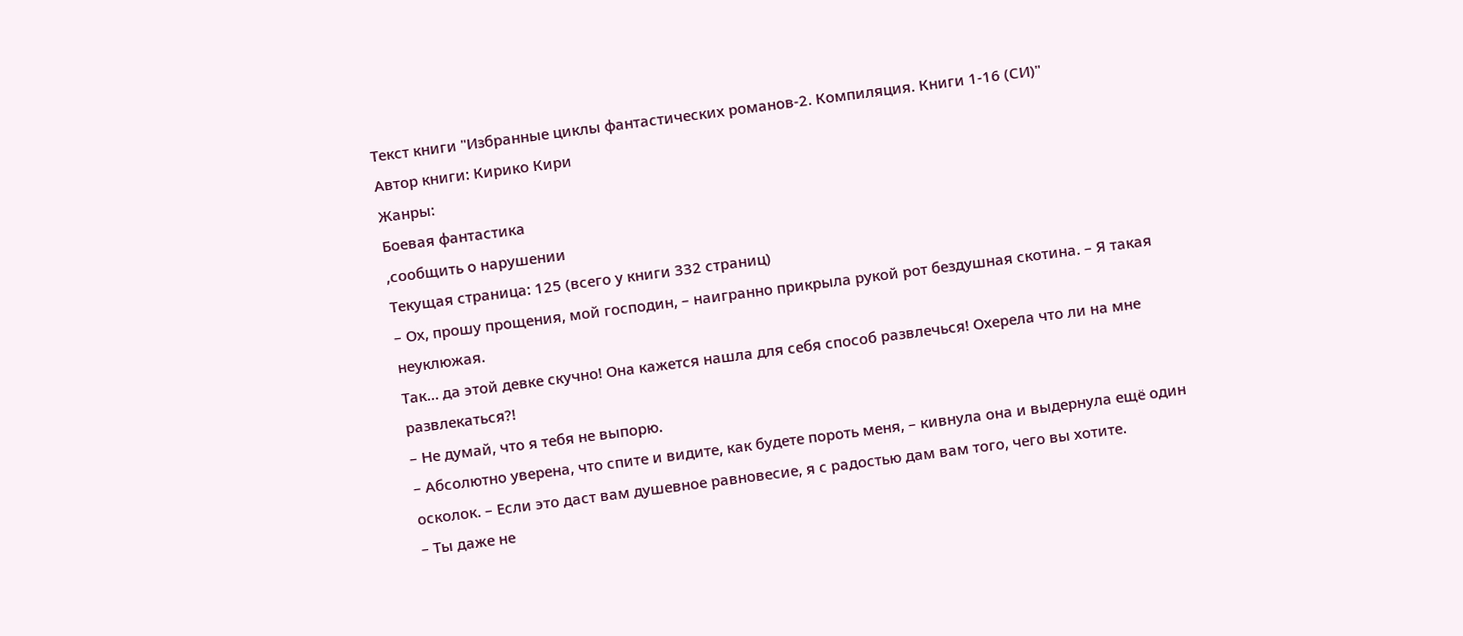Текст книги "Избранные циклы фантастических романов-2. Компиляция. Книги 1-16 (СИ)"
Автор книги: Кирико Кири
Жанры:
Боевая фантастика
,сообщить о нарушении
Текущая страница: 125 (всего у книги 332 страниц)
– Ох, прошу прощения, мой господин, – наигранно прикрыла рукой рот бездушная скотина. – Я такая неуклюжая.
Так… да этой девке скучно! Она кажется нашла для себя способ развлечься! Охерела что ли на мне развлекаться?!
– Не думай, что я тебя не выпорю.
– Абсолютно уверена, что спите и видите, как будете пороть меня, – кивнула она и выдернула ещё один осколок. – Если это даст вам душевное равновесие, я с радостью дам вам того, чего вы хотите.
– Ты даже не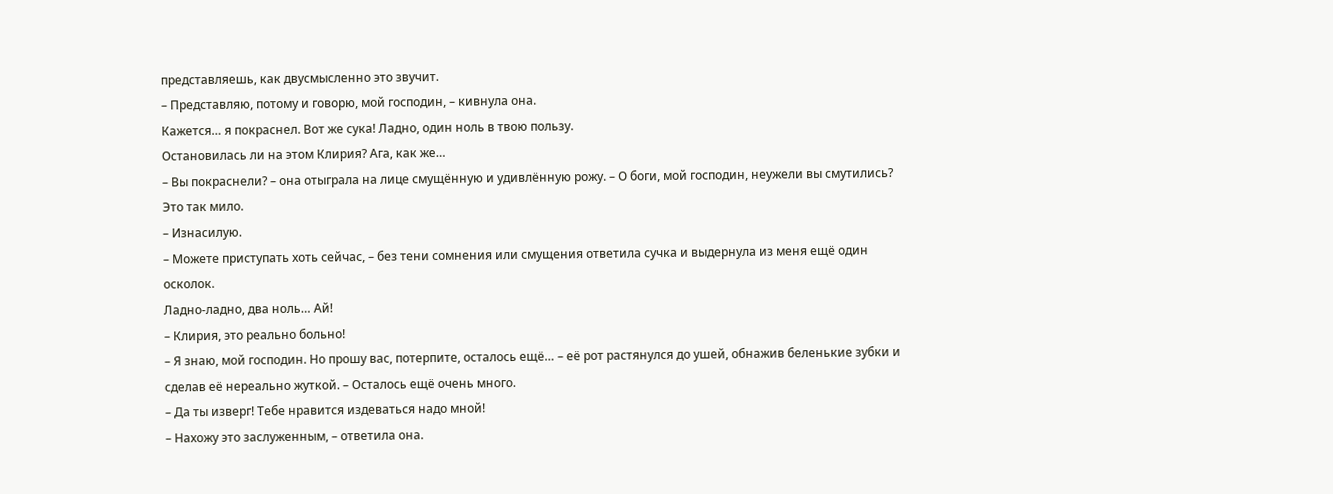представляешь, как двусмысленно это звучит.
– Представляю, потому и говорю, мой господин, – кивнула она.
Кажется… я покраснел. Вот же сука! Ладно, один ноль в твою пользу.
Остановилась ли на этом Клирия? Ага, как же…
– Вы покраснели? – она отыграла на лице смущённую и удивлённую рожу. – О боги, мой господин, неужели вы смутились? Это так мило.
– Изнасилую.
– Можете приступать хоть сейчас, – без тени сомнения или смущения ответила сучка и выдернула из меня ещё один осколок.
Ладно-ладно, два ноль… Ай!
– Клирия, это реально больно!
– Я знаю, мой господин. Но прошу вас, потерпите, осталось ещё… – её рот растянулся до ушей, обнажив беленькие зубки и сделав её нереально жуткой. – Осталось ещё очень много.
– Да ты изверг! Тебе нравится издеваться надо мной!
– Нахожу это заслуженным, – ответила она.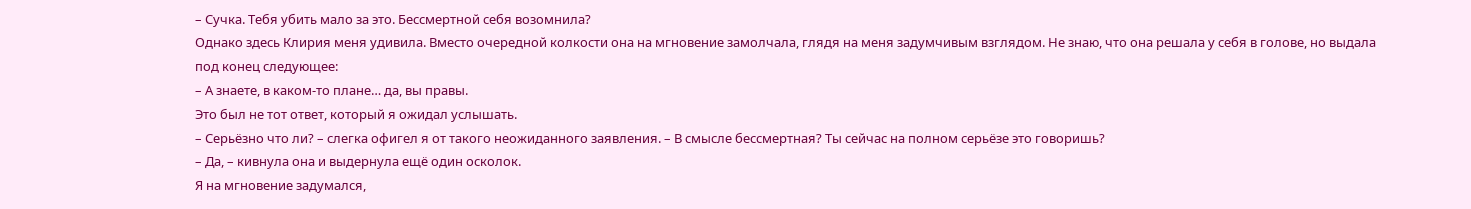– Сучка. Тебя убить мало за это. Бессмертной себя возомнила?
Однако здесь Клирия меня удивила. Вместо очередной колкости она на мгновение замолчала, глядя на меня задумчивым взглядом. Не знаю, что она решала у себя в голове, но выдала под конец следующее:
– А знаете, в каком-то плане… да, вы правы.
Это был не тот ответ, который я ожидал услышать.
– Серьёзно что ли? – слегка офигел я от такого неожиданного заявления. – В смысле бессмертная? Ты сейчас на полном серьёзе это говоришь?
– Да, – кивнула она и выдернула ещё один осколок.
Я на мгновение задумался,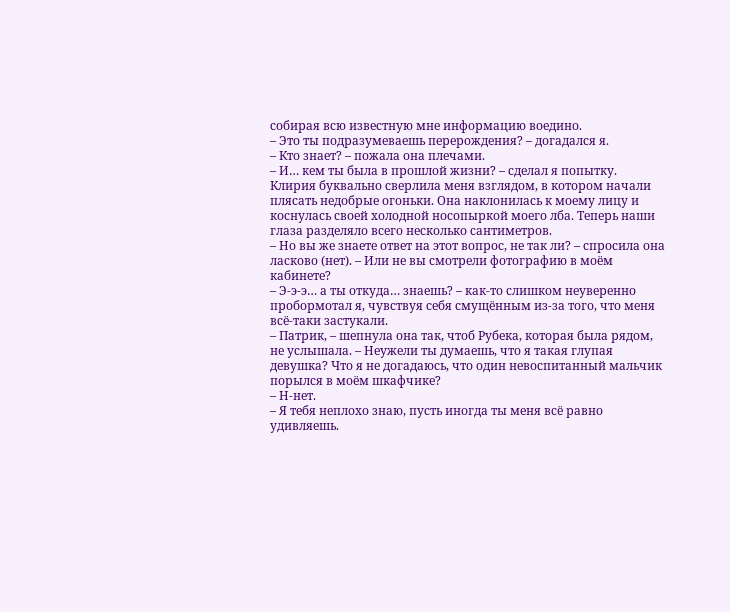собирая всю известную мне информацию воедино.
– Это ты подразумеваешь перерождения? – догадался я.
– Кто знает? – пожала она плечами.
– И… кем ты была в прошлой жизни? – сделал я попытку.
Клирия буквально сверлила меня взглядом, в котором начали плясать недобрые огоньки. Она наклонилась к моему лицу и коснулась своей холодной носопыркой моего лба. Теперь наши глаза разделяло всего несколько сантиметров.
– Но вы же знаете ответ на этот вопрос, не так ли? – спросила она ласково (нет). – Или не вы смотрели фотографию в моём кабинете?
– Э-э-э… а ты откуда… знаешь? – как-то слишком неуверенно пробормотал я, чувствуя себя смущённым из-за того, что меня всё-таки застукали.
– Патрик, – шепнула она так, чтоб Рубека, которая была рядом, не услышала. – Неужели ты думаешь, что я такая глупая девушка? Что я не догадаюсь, что один невоспитанный мальчик порылся в моём шкафчике?
– Н-нет.
– Я тебя неплохо знаю, пусть иногда ты меня всё равно удивляешь.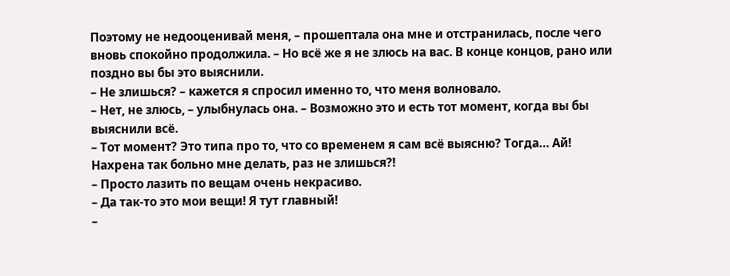Поэтому не недооценивай меня, – прошептала она мне и отстранилась, после чего вновь спокойно продолжила. – Но всё же я не злюсь на вас. В конце концов, рано или поздно вы бы это выяснили.
– Не злишься? – кажется я спросил именно то, что меня волновало.
– Нет, не злюсь, – улыбнулась она. – Возможно это и есть тот момент, когда вы бы выяснили всё.
– Тот момент? Это типа про то, что со временем я сам всё выясню? Тогда… Ай! Нахрена так больно мне делать, раз не злишься?!
– Просто лазить по вещам очень некрасиво.
– Да так-то это мои вещи! Я тут главный!
–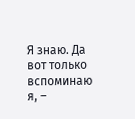Я знаю. Да вот только вспоминаю я, –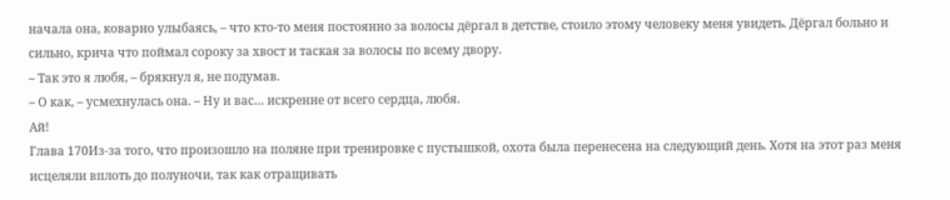начала она, коварно улыбаясь, – что кто-то меня постоянно за волосы дёргал в детстве, стоило этому человеку меня увидеть. Дёргал больно и сильно, крича что поймал сороку за хвост и таская за волосы по всему двору.
– Так это я любя, – брякнул я, не подумав.
– О как, – усмехнулась она. – Ну и вас… искренне от всего сердца, любя.
Ай!
Глава 170Из-за того, что произошло на поляне при тренировке с пустышкой, охота была перенесена на следующий день. Хотя на этот раз меня исцеляли вплоть до полуночи, так как отращивать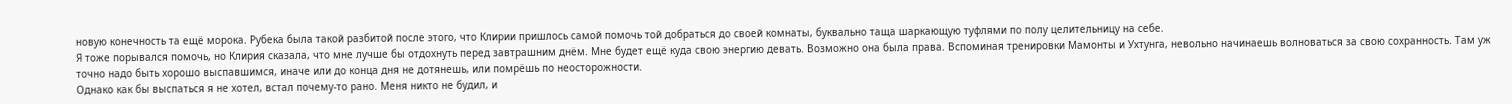новую конечность та ещё морока. Рубека была такой разбитой после этого, что Клирии пришлось самой помочь той добраться до своей комнаты, буквально таща шаркающую туфлями по полу целительницу на себе.
Я тоже порывался помочь, но Клирия сказала, что мне лучше бы отдохнуть перед завтрашним днём. Мне будет ещё куда свою энергию девать. Возможно она была права. Вспоминая тренировки Мамонты и Ухтунга, невольно начинаешь волноваться за свою сохранность. Там уж точно надо быть хорошо выспавшимся, иначе или до конца дня не дотянешь, или помрёшь по неосторожности.
Однако как бы выспаться я не хотел, встал почему-то рано. Меня никто не будил, и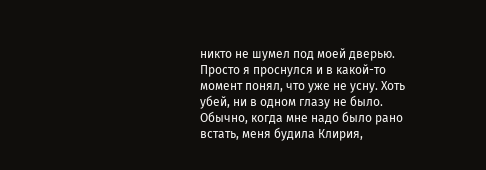никто не шумел под моей дверью. Просто я проснулся и в какой-то момент понял, что уже не усну. Хоть убей, ни в одном глазу не было. Обычно, когда мне надо было рано встать, меня будила Клирия,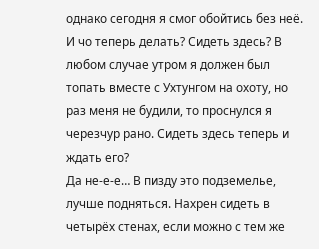однако сегодня я смог обойтись без неё.
И чо теперь делать? Сидеть здесь? В любом случае утром я должен был топать вместе с Ухтунгом на охоту, но раз меня не будили, то проснулся я черезчур рано. Сидеть здесь теперь и ждать его?
Да не-е-е… В пизду это подземелье, лучше подняться. Нахрен сидеть в четырёх стенах, если можно с тем же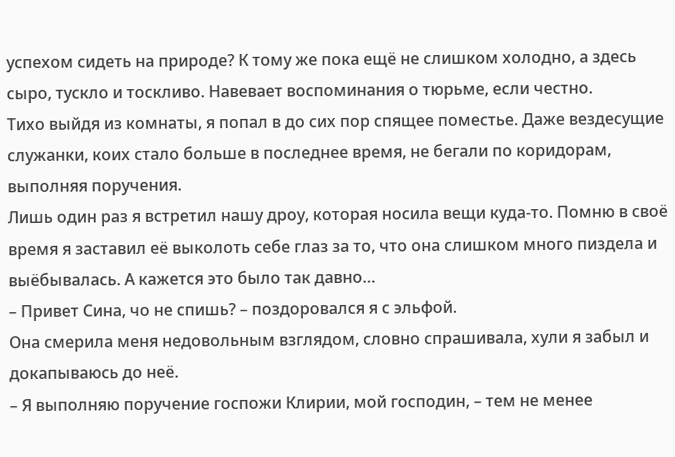успехом сидеть на природе? К тому же пока ещё не слишком холодно, а здесь сыро, тускло и тоскливо. Навевает воспоминания о тюрьме, если честно.
Тихо выйдя из комнаты, я попал в до сих пор спящее поместье. Даже вездесущие служанки, коих стало больше в последнее время, не бегали по коридорам, выполняя поручения.
Лишь один раз я встретил нашу дроу, которая носила вещи куда-то. Помню в своё время я заставил её выколоть себе глаз за то, что она слишком много пиздела и выёбывалась. А кажется это было так давно…
– Привет Сина, чо не спишь? – поздоровался я с эльфой.
Она смерила меня недовольным взглядом, словно спрашивала, хули я забыл и докапываюсь до неё.
– Я выполняю поручение госпожи Клирии, мой господин, – тем не менее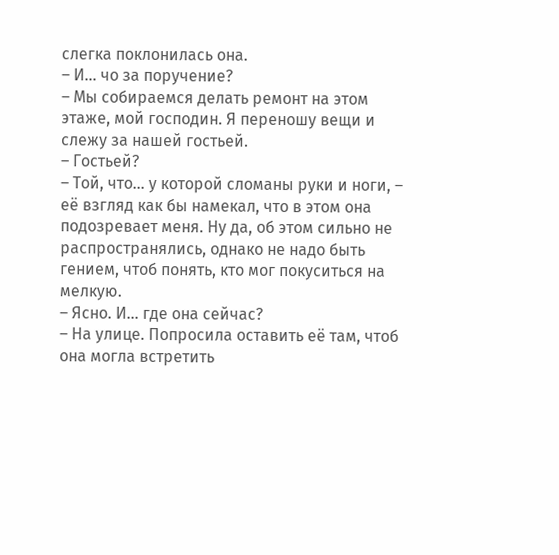слегка поклонилась она.
– И… чо за поручение?
– Мы собираемся делать ремонт на этом этаже, мой господин. Я переношу вещи и слежу за нашей гостьей.
– Гостьей?
– Той, что… у которой сломаны руки и ноги, – её взгляд как бы намекал, что в этом она подозревает меня. Ну да, об этом сильно не распространялись, однако не надо быть гением, чтоб понять, кто мог покуситься на мелкую.
– Ясно. И… где она сейчас?
– На улице. Попросила оставить её там, чтоб она могла встретить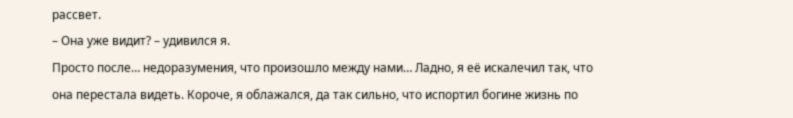рассвет.
– Она уже видит? – удивился я.
Просто после… недоразумения, что произошло между нами… Ладно, я её искалечил так, что она перестала видеть. Короче, я облажался, да так сильно, что испортил богине жизнь по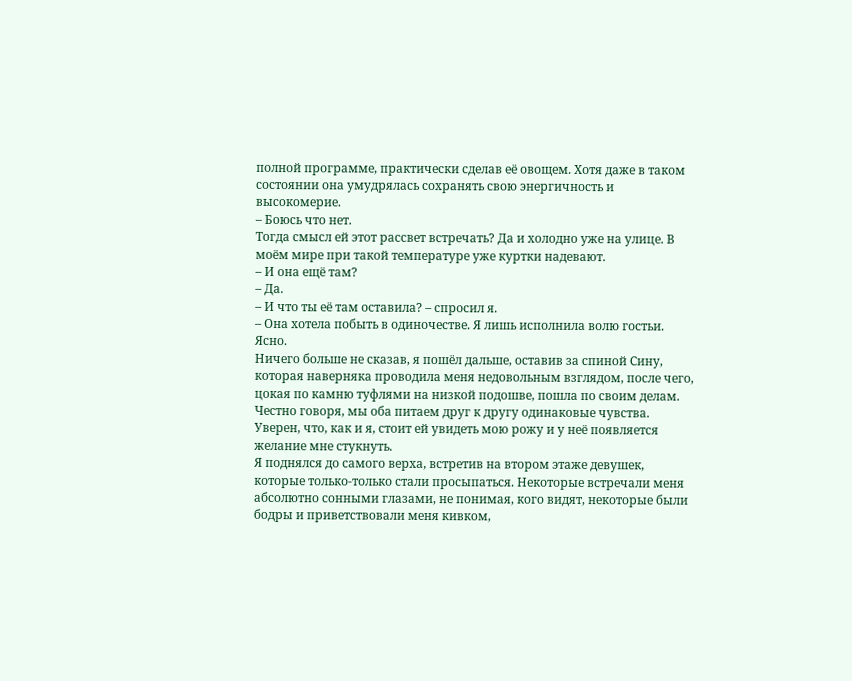полной программе, практически сделав её овощем. Хотя даже в таком состоянии она умудрялась сохранять свою энергичность и высокомерие.
– Боюсь что нет.
Тогда смысл ей этот рассвет встречать? Да и холодно уже на улице. В моём мире при такой температуре уже куртки надевают.
– И она ещё там?
– Да.
– И что ты её там оставила? – спросил я.
– Она хотела побыть в одиночестве. Я лишь исполнила волю гостьи.
Ясно.
Ничего больше не сказав, я пошёл дальше, оставив за спиной Сину, которая наверняка проводила меня недовольным взглядом, после чего, цокая по камню туфлями на низкой подошве, пошла по своим делам.
Честно говоря, мы оба питаем друг к другу одинаковые чувства. Уверен, что, как и я, стоит ей увидеть мою рожу и у неё появляется желание мне стукнуть.
Я поднялся до самого верха, встретив на втором этаже девушек, которые только-только стали просыпаться. Некоторые встречали меня абсолютно сонными глазами, не понимая, кого видят, некоторые были бодры и приветствовали меня кивком,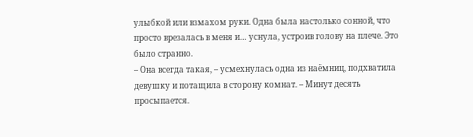улыбкой или взмахом руки. Одна была настолько сонной, что просто врезалась в меня и… уснула, устроив голову на плече. Это было странно.
– Она всегда такая, – усмехнулась одна из наёмниц, подхватила девушку и потащила в сторону комнат. – Минут десять просыпается.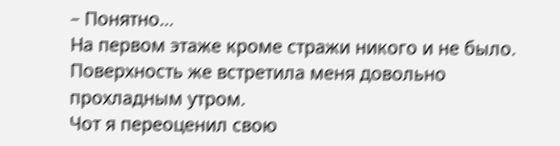– Понятно…
На первом этаже кроме стражи никого и не было.
Поверхность же встретила меня довольно прохладным утром.
Чот я переоценил свою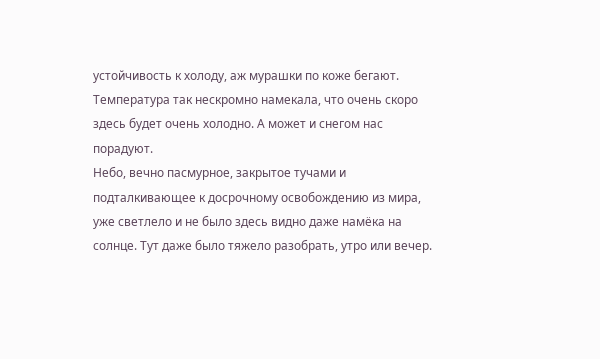устойчивость к холоду, аж мурашки по коже бегают. Температура так нескромно намекала, что очень скоро здесь будет очень холодно. А может и снегом нас порадуют.
Небо, вечно пасмурное, закрытое тучами и подталкивающее к досрочному освобождению из мира, уже светлело и не было здесь видно даже намёка на солнце. Тут даже было тяжело разобрать, утро или вечер.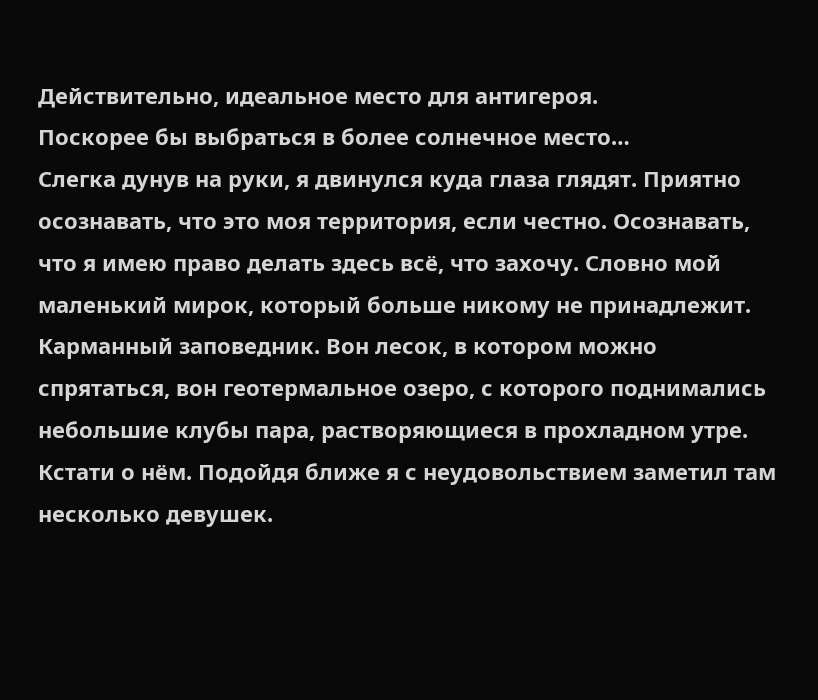Действительно, идеальное место для антигероя.
Поскорее бы выбраться в более солнечное место…
Слегка дунув на руки, я двинулся куда глаза глядят. Приятно осознавать, что это моя территория, если честно. Осознавать, что я имею право делать здесь всё, что захочу. Словно мой маленький мирок, который больше никому не принадлежит. Карманный заповедник. Вон лесок, в котором можно спрятаться, вон геотермальное озеро, с которого поднимались небольшие клубы пара, растворяющиеся в прохладном утре.
Кстати о нём. Подойдя ближе я с неудовольствием заметил там несколько девушек.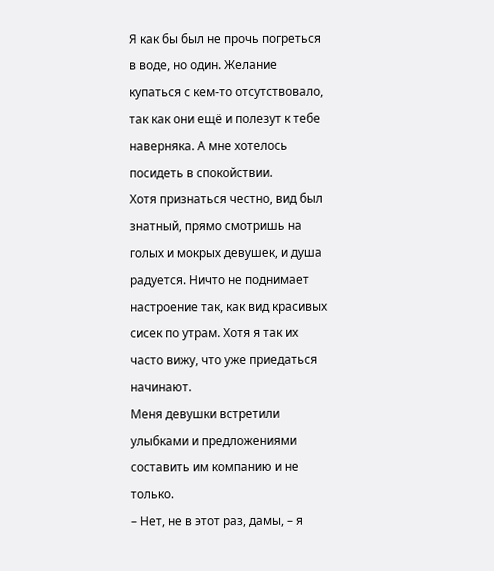Я как бы был не прочь погреться в воде, но один. Желание купаться с кем-то отсутствовало, так как они ещё и полезут к тебе наверняка. А мне хотелось посидеть в спокойствии.
Хотя признаться честно, вид был знатный, прямо смотришь на голых и мокрых девушек, и душа радуется. Ничто не поднимает настроение так, как вид красивых сисек по утрам. Хотя я так их часто вижу, что уже приедаться начинают.
Меня девушки встретили улыбками и предложениями составить им компанию и не только.
– Нет, не в этот раз, дамы, – я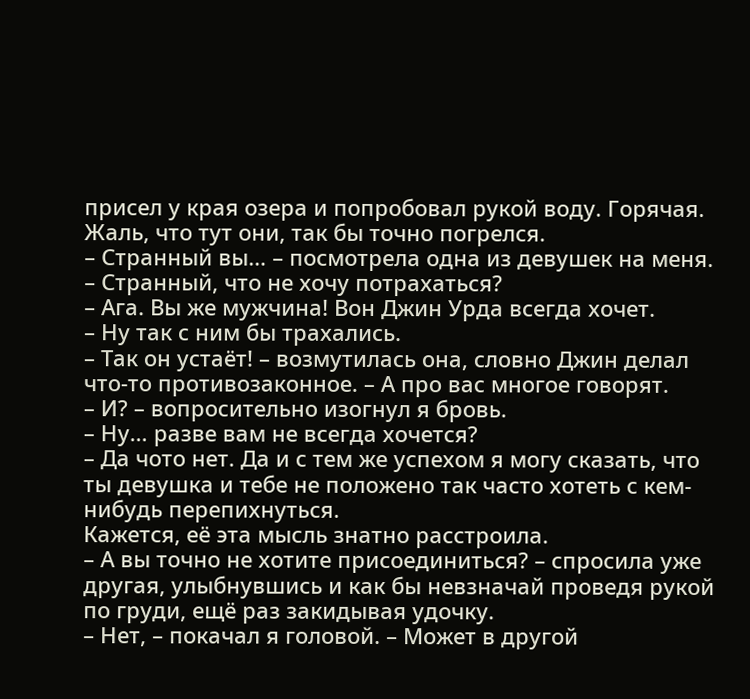присел у края озера и попробовал рукой воду. Горячая. Жаль, что тут они, так бы точно погрелся.
– Странный вы… – посмотрела одна из девушек на меня.
– Странный, что не хочу потрахаться?
– Ага. Вы же мужчина! Вон Джин Урда всегда хочет.
– Ну так с ним бы трахались.
– Так он устаёт! – возмутилась она, словно Джин делал что-то противозаконное. – А про вас многое говорят.
– И? – вопросительно изогнул я бровь.
– Ну… разве вам не всегда хочется?
– Да чото нет. Да и с тем же успехом я могу сказать, что ты девушка и тебе не положено так часто хотеть с кем-нибудь перепихнуться.
Кажется, её эта мысль знатно расстроила.
– А вы точно не хотите присоединиться? – спросила уже другая, улыбнувшись и как бы невзначай проведя рукой по груди, ещё раз закидывая удочку.
– Нет, – покачал я головой. – Может в другой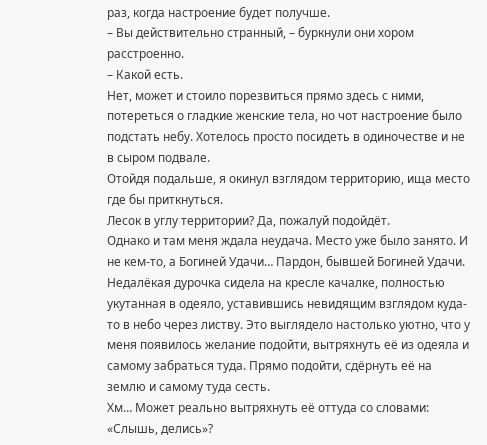раз, когда настроение будет получше.
– Вы действительно странный, – буркнули они хором расстроенно.
– Какой есть.
Нет, может и стоило порезвиться прямо здесь с ними, потереться о гладкие женские тела, но чот настроение было подстать небу. Хотелось просто посидеть в одиночестве и не в сыром подвале.
Отойдя подальше, я окинул взглядом территорию, ища место где бы приткнуться.
Лесок в углу территории? Да, пожалуй подойдёт.
Однако и там меня ждала неудача. Место уже было занято. И не кем-то, а Богиней Удачи… Пардон, бывшей Богиней Удачи.
Недалёкая дурочка сидела на кресле качалке, полностью укутанная в одеяло, уставившись невидящим взглядом куда-то в небо через листву. Это выглядело настолько уютно, что у меня появилось желание подойти, вытряхнуть её из одеяла и самому забраться туда. Прямо подойти, сдёрнуть её на землю и самому туда сесть.
Хм… Может реально вытряхнуть её оттуда со словами: «Слышь, делись»?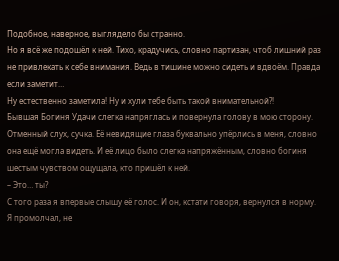Подобное, наверное, выглядело бы странно.
Но я всё же подошёл к ней. Тихо, крадучись, словно партизан, чтоб лишний раз не привлекать к себе внимания. Ведь в тишине можно сидеть и вдвоём. Правда если заметит…
Ну естественно заметила! Ну и хули тебе быть такой внимательной?!
Бывшая Богиня Удачи слегка напряглась и повернула голову в мою сторону. Отменный слух, сучка. Её невидящие глаза буквально упёрлись в меня, словно она ещё могла видеть. И её лицо было слегка напряжённым, словно богиня шестым чувством ощущала, кто пришёл к ней.
– Это… ты?
С того раза я впервые слышу её голос. И он, кстати говоря, вернулся в норму.
Я промолчал, не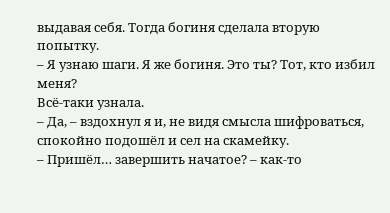выдавая себя. Тогда богиня сделала вторую попытку.
– Я узнаю шаги. Я же богиня. Это ты? Тот, кто избил меня?
Всё-таки узнала.
– Да, – вздохнул я и, не видя смысла шифроваться, спокойно подошёл и сел на скамейку.
– Пришёл… завершить начатое? – как-то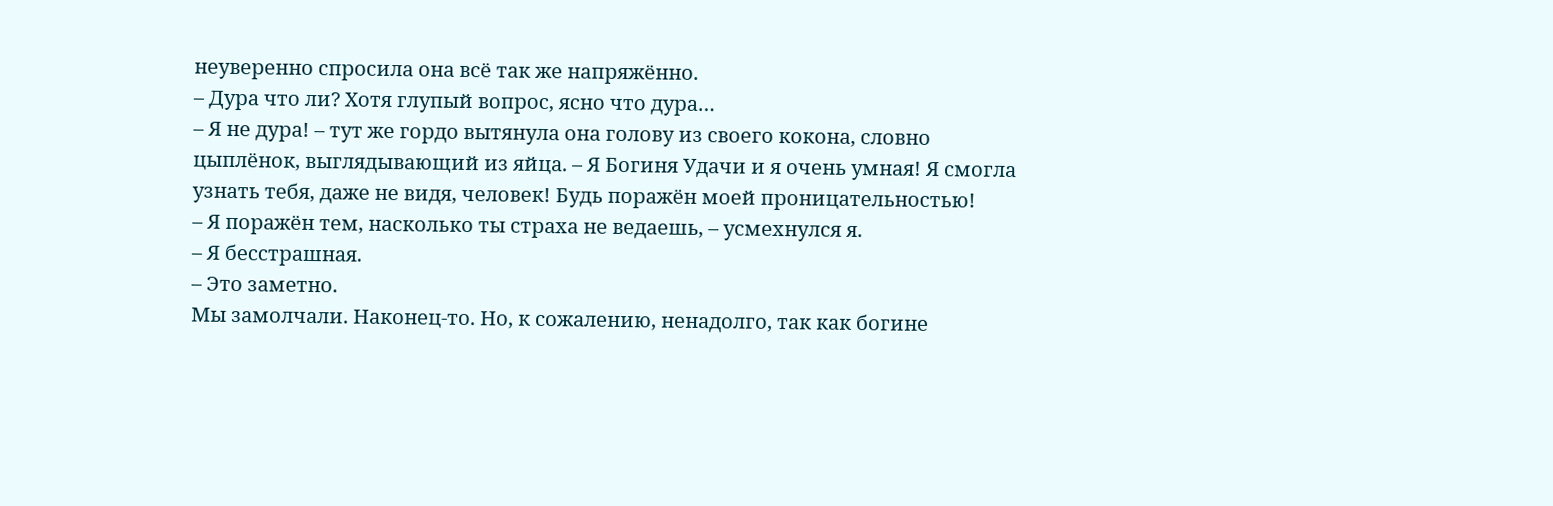неуверенно спросила она всё так же напряжённо.
– Дура что ли? Хотя глупый вопрос, ясно что дура…
– Я не дура! – тут же гордо вытянула она голову из своего кокона, словно цыплёнок, выглядывающий из яйца. – Я Богиня Удачи и я очень умная! Я смогла узнать тебя, даже не видя, человек! Будь поражён моей проницательностью!
– Я поражён тем, насколько ты страха не ведаешь, – усмехнулся я.
– Я бесстрашная.
– Это заметно.
Мы замолчали. Наконец-то. Но, к сожалению, ненадолго, так как богине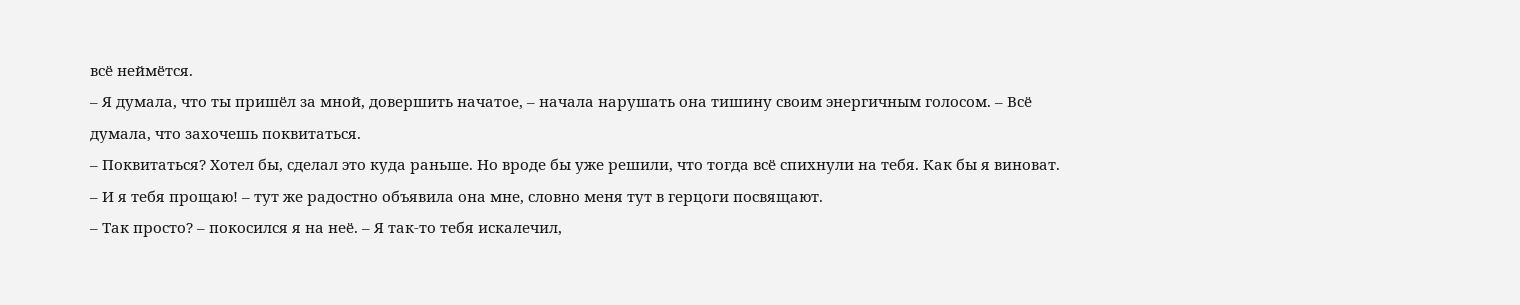всё неймётся.
– Я думала, что ты пришёл за мной, довершить начатое, – начала нарушать она тишину своим энергичным голосом. – Всё думала, что захочешь поквитаться.
– Поквитаться? Хотел бы, сделал это куда раньше. Но вроде бы уже решили, что тогда всё спихнули на тебя. Как бы я виноват.
– И я тебя прощаю! – тут же радостно объявила она мне, словно меня тут в герцоги посвящают.
– Так просто? – покосился я на неё. – Я так-то тебя искалечил,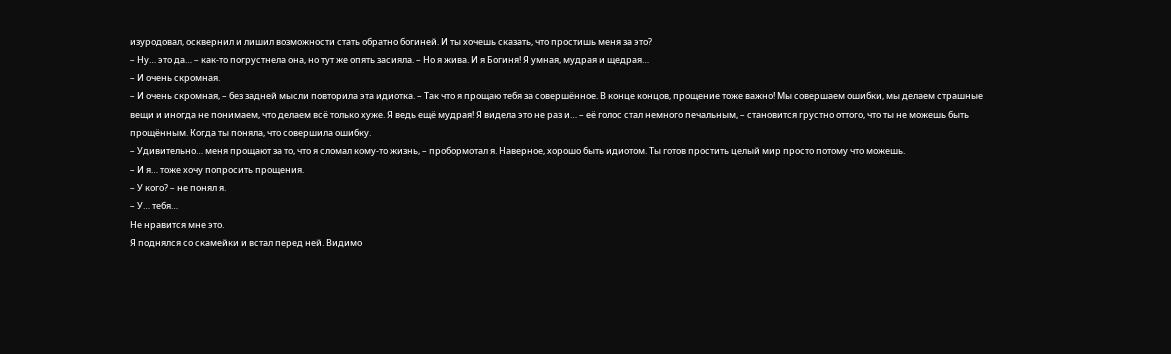изуродовал, осквернил и лишил возможности стать обратно богиней. И ты хочешь сказать, что простишь меня за это?
– Ну… это да… – как-то погрустнела она, но тут же опять засияла. – Но я жива. И я Богиня! Я умная, мудрая и щедрая…
– И очень скромная.
– И очень скромная, – без задней мысли повторила эта идиотка. – Так что я прощаю тебя за совершённое. В конце концов, прощение тоже важно! Мы совершаем ошибки, мы делаем страшные вещи и иногда не понимаем, что делаем всё только хуже. Я ведь ещё мудрая! Я видела это не раз и… – её голос стал немного печальным, – становится грустно оттого, что ты не можешь быть прощённым. Когда ты поняла, что совершила ошибку.
– Удивительно… меня прощают за то, что я сломал кому-то жизнь, – пробормотал я. Наверное, хорошо быть идиотом. Ты готов простить целый мир просто потому что можешь.
– И я… тоже хочу попросить прощения.
– У кого? – не понял я.
– У… тебя…
Не нравится мне это.
Я поднялся со скамейки и встал перед ней. Видимо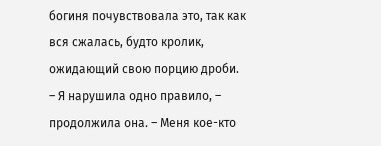богиня почувствовала это, так как вся сжалась, будто кролик, ожидающий свою порцию дроби.
– Я нарушила одно правило, – продолжила она. – Меня кое-кто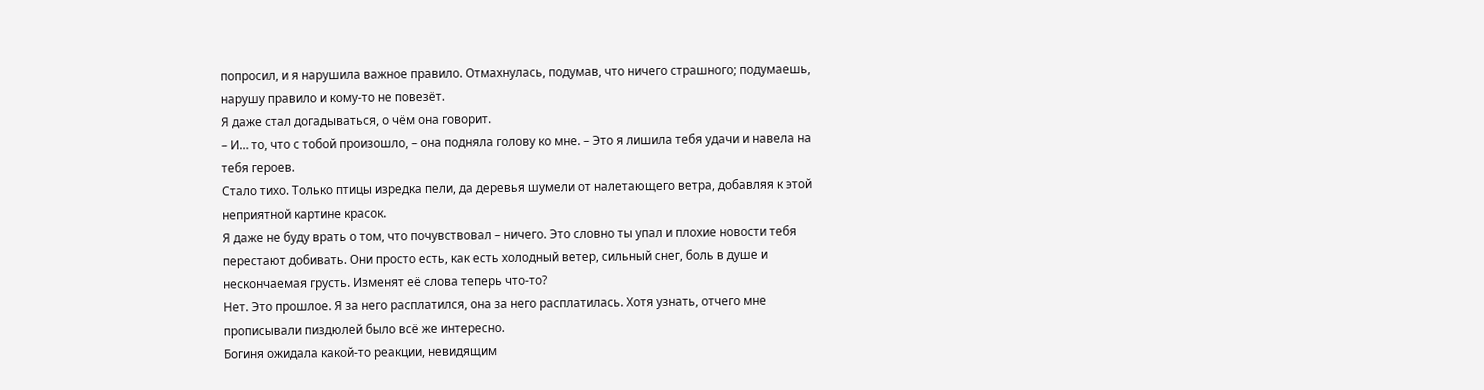попросил, и я нарушила важное правило. Отмахнулась, подумав, что ничего страшного; подумаешь, нарушу правило и кому-то не повезёт.
Я даже стал догадываться, о чём она говорит.
– И… то, что с тобой произошло, – она подняла голову ко мне. – Это я лишила тебя удачи и навела на тебя героев.
Стало тихо. Только птицы изредка пели, да деревья шумели от налетающего ветра, добавляя к этой неприятной картине красок.
Я даже не буду врать о том, что почувствовал – ничего. Это словно ты упал и плохие новости тебя перестают добивать. Они просто есть, как есть холодный ветер, сильный снег, боль в душе и нескончаемая грусть. Изменят её слова теперь что-то?
Нет. Это прошлое. Я за него расплатился, она за него расплатилась. Хотя узнать, отчего мне прописывали пиздюлей было всё же интересно.
Богиня ожидала какой-то реакции, невидящим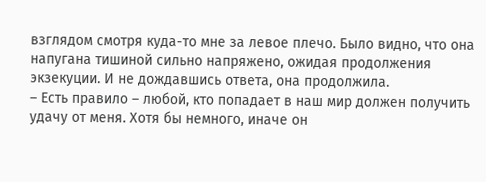взглядом смотря куда-то мне за левое плечо. Было видно, что она напугана тишиной сильно напряжено, ожидая продолжения экзекуции. И не дождавшись ответа, она продолжила.
– Есть правило – любой, кто попадает в наш мир должен получить удачу от меня. Хотя бы немного, иначе он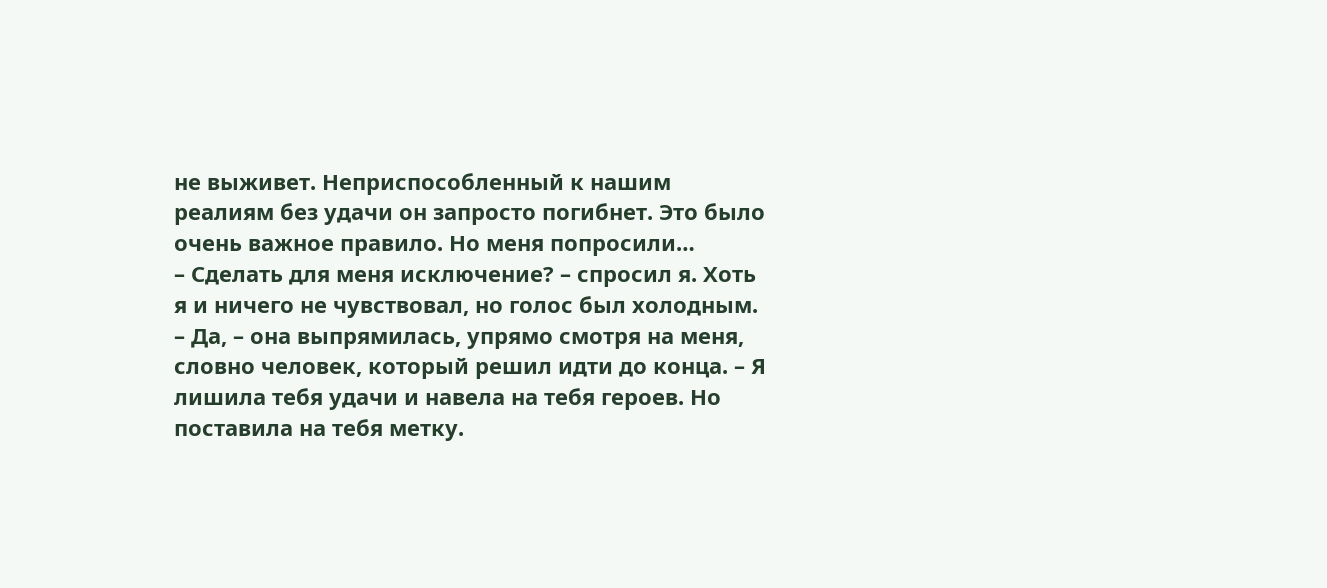не выживет. Неприспособленный к нашим реалиям без удачи он запросто погибнет. Это было очень важное правило. Но меня попросили…
– Сделать для меня исключение? – спросил я. Хоть я и ничего не чувствовал, но голос был холодным.
– Да, – она выпрямилась, упрямо смотря на меня, словно человек, который решил идти до конца. – Я лишила тебя удачи и навела на тебя героев. Но поставила на тебя метку.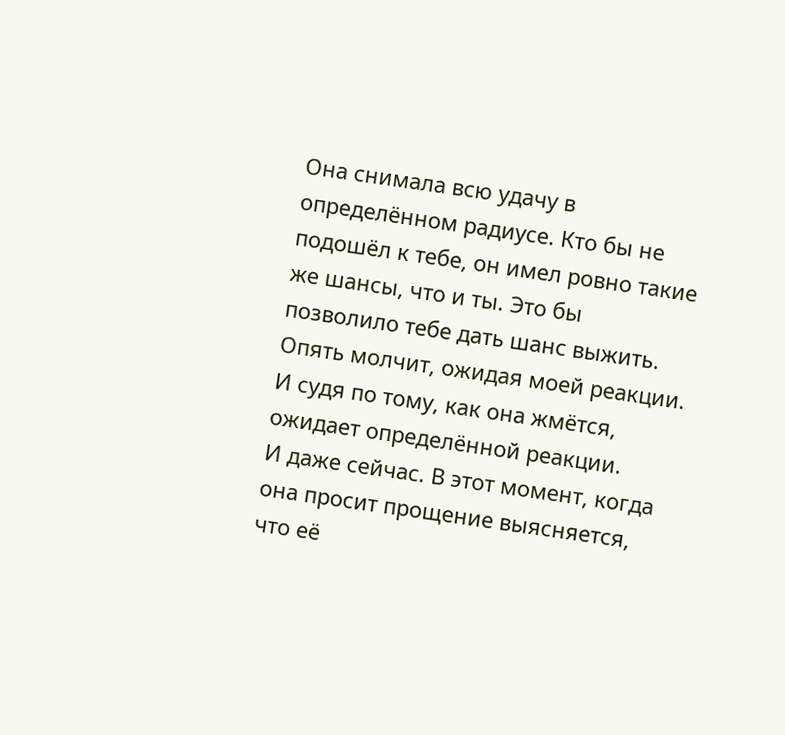Она снимала всю удачу в определённом радиусе. Кто бы не подошёл к тебе, он имел ровно такие же шансы, что и ты. Это бы позволило тебе дать шанс выжить.
Опять молчит, ожидая моей реакции. И судя по тому, как она жмётся, ожидает определённой реакции.
И даже сейчас. В этот момент, когда она просит прощение выясняется, что её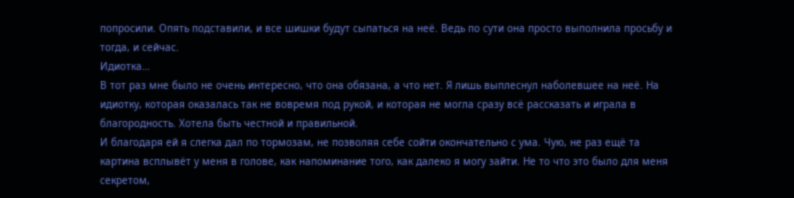попросили. Опять подставили, и все шишки будут сыпаться на неё. Ведь по сути она просто выполнила просьбу и тогда, и сейчас.
Идиотка…
В тот раз мне было не очень интересно, что она обязана, а что нет. Я лишь выплеснул наболевшее на неё. На идиотку, которая оказалась так не вовремя под рукой, и которая не могла сразу всё рассказать и играла в благородность. Хотела быть честной и правильной.
И благодаря ей я слегка дал по тормозам, не позволяя себе сойти окончательно с ума. Чую, не раз ещё та картина всплывёт у меня в голове, как напоминание того, как далеко я могу зайти. Не то что это было для меня секретом,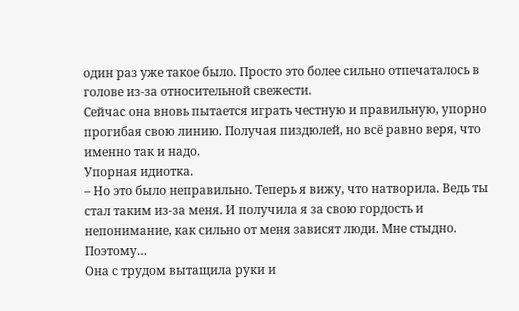один раз уже такое было. Просто это более сильно отпечаталось в голове из-за относительной свежести.
Сейчас она вновь пытается играть честную и правильную, упорно прогибая свою линию. Получая пиздюлей, но всё равно веря, что именно так и надо.
Упорная идиотка.
– Но это было неправильно. Теперь я вижу, что натворила. Ведь ты стал таким из-за меня. И получила я за свою гордость и непонимание, как сильно от меня зависят люди. Мне стыдно. Поэтому…
Она с трудом вытащила руки и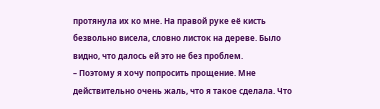протянула их ко мне. На правой руке её кисть безвольно висела, словно листок на дереве. Было видно, что далось ей это не без проблем.
– Поэтому я хочу попросить прощение. Мне действительно очень жаль, что я такое сделала. Что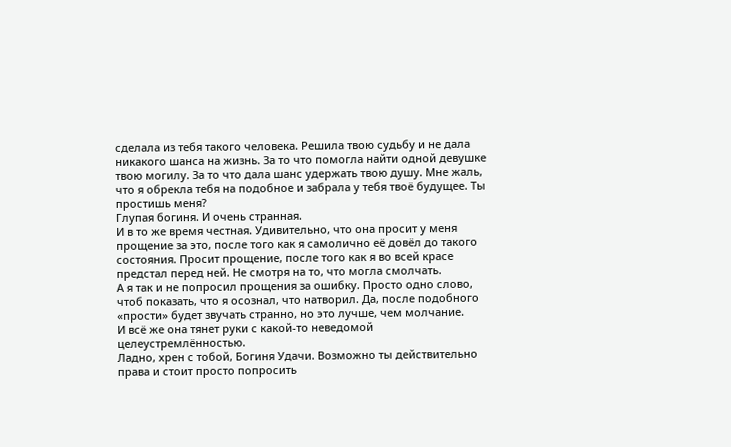сделала из тебя такого человека. Решила твою судьбу и не дала никакого шанса на жизнь. За то что помогла найти одной девушке твою могилу. За то что дала шанс удержать твою душу. Мне жаль, что я обрекла тебя на подобное и забрала у тебя твоё будущее. Ты простишь меня?
Глупая богиня. И очень странная.
И в то же время честная. Удивительно, что она просит у меня прощение за это, после того как я самолично её довёл до такого состояния. Просит прощение, после того как я во всей красе предстал перед ней. Не смотря на то, что могла смолчать.
А я так и не попросил прощения за ошибку. Просто одно слово, чтоб показать, что я осознал, что натворил. Да, после подобного «прости» будет звучать странно, но это лучше, чем молчание.
И всё же она тянет руки с какой-то неведомой целеустремлённостью.
Ладно, хрен с тобой, Богиня Удачи. Возможно ты действительно права и стоит просто попросить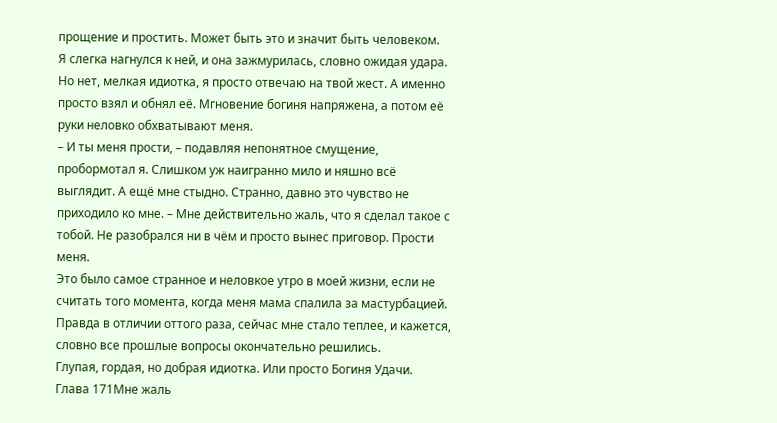прощение и простить. Может быть это и значит быть человеком.
Я слегка нагнулся к ней, и она зажмурилась, словно ожидая удара. Но нет, мелкая идиотка, я просто отвечаю на твой жест. А именно просто взял и обнял её. Мгновение богиня напряжена, а потом её руки неловко обхватывают меня.
– И ты меня прости, – подавляя непонятное смущение, пробормотал я. Слишком уж наигранно мило и няшно всё выглядит. А ещё мне стыдно. Странно, давно это чувство не приходило ко мне. – Мне действительно жаль, что я сделал такое с тобой. Не разобрался ни в чём и просто вынес приговор. Прости меня.
Это было самое странное и неловкое утро в моей жизни, если не считать того момента, когда меня мама спалила за мастурбацией. Правда в отличии оттого раза, сейчас мне стало теплее, и кажется, словно все прошлые вопросы окончательно решились.
Глупая, гордая, но добрая идиотка. Или просто Богиня Удачи.
Глава 171Мне жаль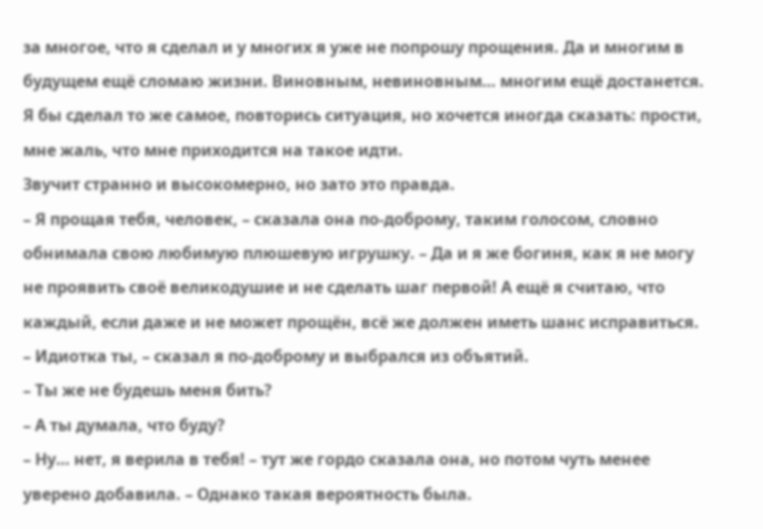за многое, что я сделал и у многих я уже не попрошу прощения. Да и многим в будущем ещё сломаю жизни. Виновным, невиновным… многим ещё достанется. Я бы сделал то же самое, повторись ситуация, но хочется иногда сказать: прости, мне жаль, что мне приходится на такое идти.
Звучит странно и высокомерно, но зато это правда.
– Я прощая тебя, человек, – сказала она по-доброму, таким голосом, словно обнимала свою любимую плюшевую игрушку. – Да и я же богиня, как я не могу не проявить своё великодушие и не сделать шаг первой! А ещё я считаю, что каждый, если даже и не может прощён, всё же должен иметь шанс исправиться.
– Идиотка ты, – сказал я по-доброму и выбрался из объятий.
– Ты же не будешь меня бить?
– А ты думала, что буду?
– Ну… нет, я верила в тебя! – тут же гордо сказала она, но потом чуть менее уверено добавила. – Однако такая вероятность была.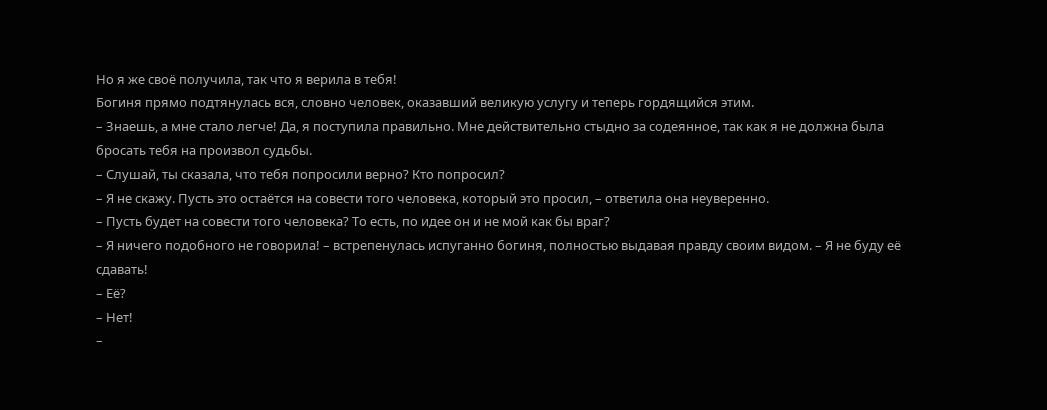Но я же своё получила, так что я верила в тебя!
Богиня прямо подтянулась вся, словно человек, оказавший великую услугу и теперь гордящийся этим.
– Знаешь, а мне стало легче! Да, я поступила правильно. Мне действительно стыдно за содеянное, так как я не должна была бросать тебя на произвол судьбы.
– Слушай, ты сказала, что тебя попросили верно? Кто попросил?
– Я не скажу. Пусть это остаётся на совести того человека, который это просил, – ответила она неуверенно.
– Пусть будет на совести того человека? То есть, по идее он и не мой как бы враг?
– Я ничего подобного не говорила! – встрепенулась испуганно богиня, полностью выдавая правду своим видом. – Я не буду её сдавать!
– Её?
– Нет!
–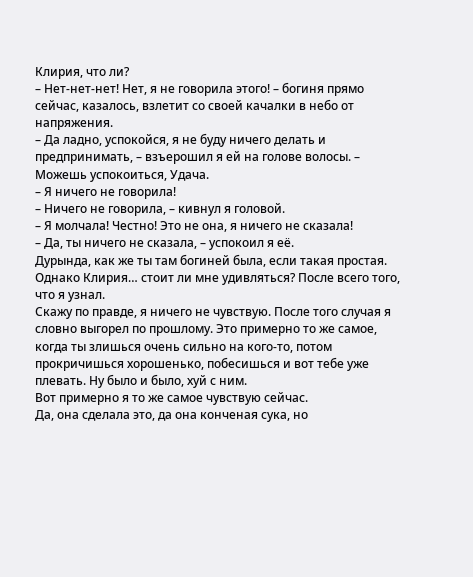Клирия, что ли?
– Нет-нет-нет! Нет, я не говорила этого! – богиня прямо сейчас, казалось, взлетит со своей качалки в небо от напряжения.
– Да ладно, успокойся, я не буду ничего делать и предпринимать, – взъерошил я ей на голове волосы. – Можешь успокоиться, Удача.
– Я ничего не говорила!
– Ничего не говорила, – кивнул я головой.
– Я молчала! Честно! Это не она, я ничего не сказала!
– Да, ты ничего не сказала, – успокоил я её.
Дурында, как же ты там богиней была, если такая простая.
Однако Клирия… стоит ли мне удивляться? После всего того, что я узнал.
Скажу по правде, я ничего не чувствую. После того случая я словно выгорел по прошлому. Это примерно то же самое, когда ты злишься очень сильно на кого-то, потом прокричишься хорошенько, побесишься и вот тебе уже плевать. Ну было и было, хуй с ним.
Вот примерно я то же самое чувствую сейчас.
Да, она сделала это, да она конченая сука, но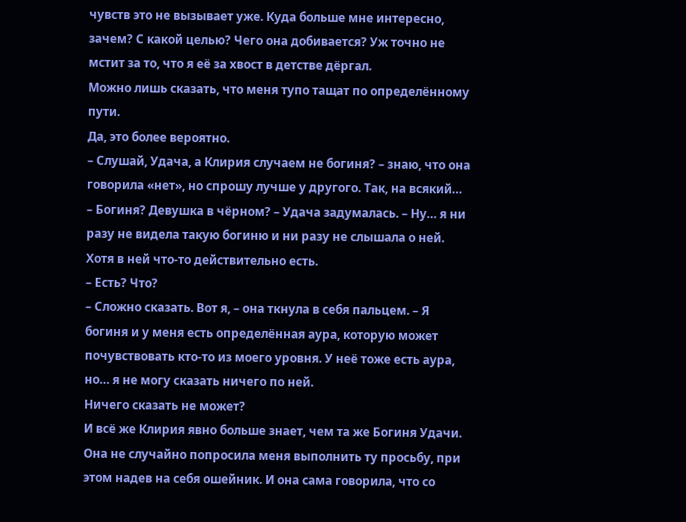чувств это не вызывает уже. Куда больше мне интересно, зачем? С какой целью? Чего она добивается? Уж точно не мстит за то, что я её за хвост в детстве дёргал.
Можно лишь сказать, что меня тупо тащат по определённому пути.
Да, это более вероятно.
– Слушай, Удача, а Клирия случаем не богиня? – знаю, что она говорила «нет», но спрошу лучше у другого. Так, на всякий…
– Богиня? Девушка в чёрном? – Удача задумалась. – Ну… я ни разу не видела такую богиню и ни разу не слышала о ней. Хотя в ней что-то действительно есть.
– Есть? Что?
– Сложно сказать. Вот я, – она ткнула в себя пальцем. – Я богиня и у меня есть определённая аура, которую может почувствовать кто-то из моего уровня. У неё тоже есть аура, но… я не могу сказать ничего по ней.
Ничего сказать не может?
И всё же Клирия явно больше знает, чем та же Богиня Удачи. Она не случайно попросила меня выполнить ту просьбу, при этом надев на себя ошейник. И она сама говорила, что со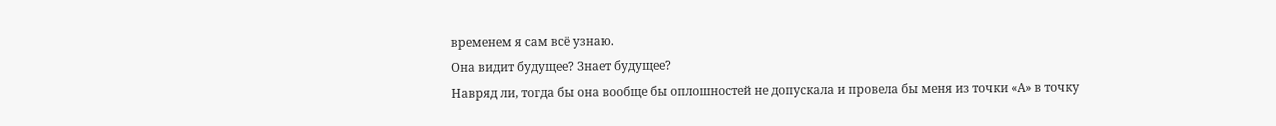временем я сам всё узнаю.
Она видит будущее? Знает будущее?
Навряд ли, тогда бы она вообще бы оплошностей не допускала и провела бы меня из точки «А» в точку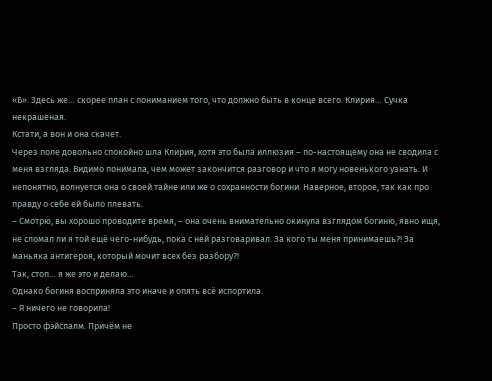«Б». Здесь же… скорее план с пониманием того, что должно быть в конце всего. Клирия… Сучка некрашеная.
Кстати, а вон и она скачет.
Через поле довольно спокойно шла Клирия, хотя это была иллюзия – по-настоящему она не сводила с меня взгляда. Видимо понимала, чем может закончится разговор и что я могу новенького узнать. И непонятно, волнуется она о своей тайне или же о сохранности богини. Наверное, второе, так как про правду о себе ей было плевать.
– Смотрю, вы хорошо проводите время, – она очень внимательно окинула взглядом богиню, явно ищя, не сломал ли я той ещё чего-нибудь, пока с ней разговаривал. За кого ты меня принимаешь?! За маньяка антигероя, который мочит всех без разбору?!
Так, стоп… я же это и делаю…
Однако богиня восприняла это иначе и опять всё испортила.
– Я ничего не говорила!
Просто фэйспалм. Причём не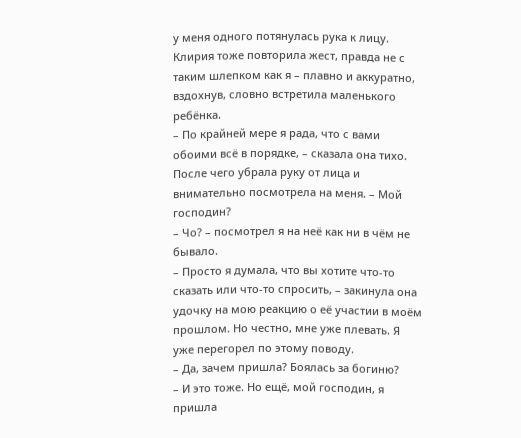у меня одного потянулась рука к лицу. Клирия тоже повторила жест, правда не с таким шлепком как я – плавно и аккуратно, вздохнув, словно встретила маленького ребёнка.
– По крайней мере я рада, что с вами обоими всё в порядке, – сказала она тихо. После чего убрала руку от лица и внимательно посмотрела на меня. – Мой господин?
– Чо? – посмотрел я на неё как ни в чём не бывало.
– Просто я думала, что вы хотите что-то сказать или что-то спросить, – закинула она удочку на мою реакцию о её участии в моём прошлом. Но честно, мне уже плевать. Я уже перегорел по этому поводу.
– Да, зачем пришла? Боялась за богиню?
– И это тоже. Но ещё, мой господин, я пришла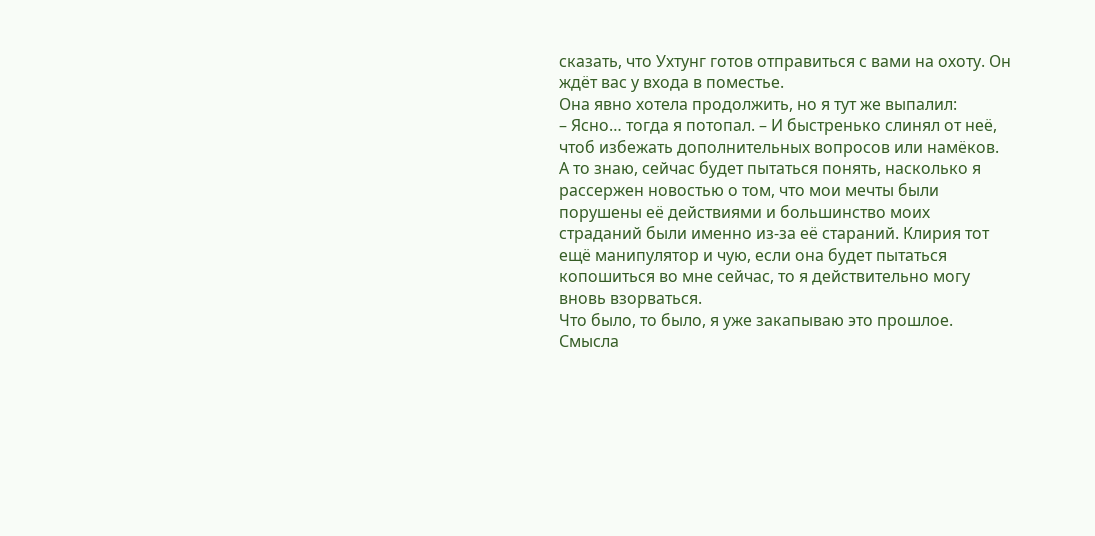сказать, что Ухтунг готов отправиться с вами на охоту. Он ждёт вас у входа в поместье.
Она явно хотела продолжить, но я тут же выпалил:
– Ясно… тогда я потопал. – И быстренько слинял от неё, чтоб избежать дополнительных вопросов или намёков.
А то знаю, сейчас будет пытаться понять, насколько я рассержен новостью о том, что мои мечты были порушены её действиями и большинство моих страданий были именно из-за её стараний. Клирия тот ещё манипулятор и чую, если она будет пытаться копошиться во мне сейчас, то я действительно могу вновь взорваться.
Что было, то было, я уже закапываю это прошлое. Смысла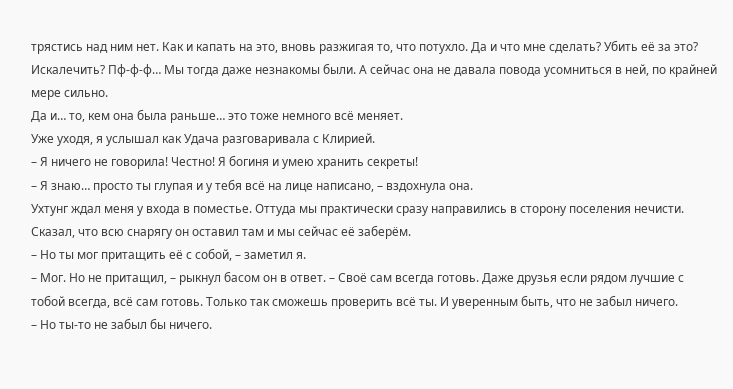трястись над ним нет. Как и капать на это, вновь разжигая то, что потухло. Да и что мне сделать? Убить её за это? Искалечить? Пф-ф-ф… Мы тогда даже незнакомы были. А сейчас она не давала повода усомниться в ней, по крайней мере сильно.
Да и… то, кем она была раньше… это тоже немного всё меняет.
Уже уходя, я услышал как Удача разговаривала с Клирией.
– Я ничего не говорила! Честно! Я богиня и умею хранить секреты!
– Я знаю… просто ты глупая и у тебя всё на лице написано, – вздохнула она.
Ухтунг ждал меня у входа в поместье. Оттуда мы практически сразу направились в сторону поселения нечисти. Сказал, что всю снарягу он оставил там и мы сейчас её заберём.
– Но ты мог притащить её с собой, – заметил я.
– Мог. Но не притащил, – рыкнул басом он в ответ. – Своё сам всегда готовь. Даже друзья если рядом лучшие с тобой всегда, всё сам готовь. Только так сможешь проверить всё ты. И уверенным быть, что не забыл ничего.
– Но ты-то не забыл бы ничего.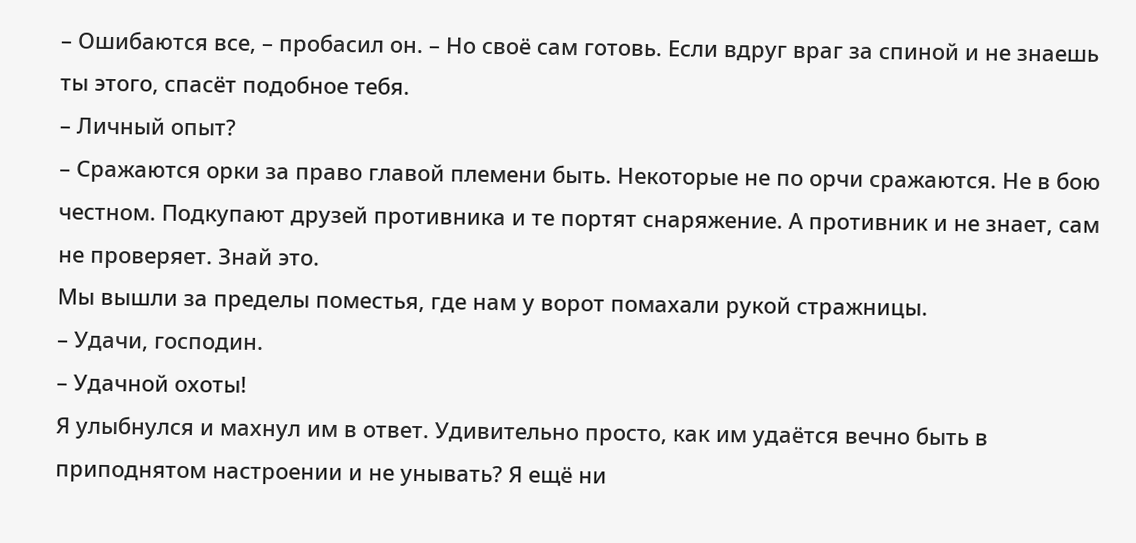– Ошибаются все, – пробасил он. – Но своё сам готовь. Если вдруг враг за спиной и не знаешь ты этого, спасёт подобное тебя.
– Личный опыт?
– Сражаются орки за право главой племени быть. Некоторые не по орчи сражаются. Не в бою честном. Подкупают друзей противника и те портят снаряжение. А противник и не знает, сам не проверяет. Знай это.
Мы вышли за пределы поместья, где нам у ворот помахали рукой стражницы.
– Удачи, господин.
– Удачной охоты!
Я улыбнулся и махнул им в ответ. Удивительно просто, как им удаётся вечно быть в приподнятом настроении и не унывать? Я ещё ни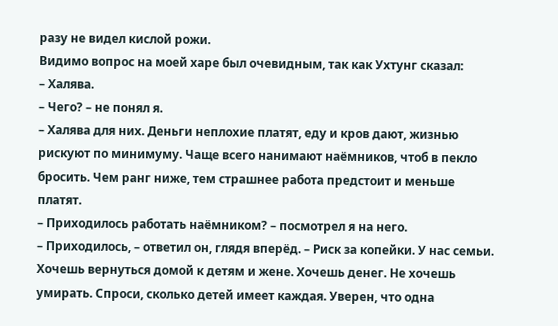разу не видел кислой рожи.
Видимо вопрос на моей харе был очевидным, так как Ухтунг сказал:
– Халява.
– Чего? – не понял я.
– Халява для них. Деньги неплохие платят, еду и кров дают, жизнью рискуют по минимуму. Чаще всего нанимают наёмников, чтоб в пекло бросить. Чем ранг ниже, тем страшнее работа предстоит и меньше платят.
– Приходилось работать наёмником? – посмотрел я на него.
– Приходилось, – ответил он, глядя вперёд. – Риск за копейки. У нас семьи. Хочешь вернуться домой к детям и жене. Хочешь денег. Не хочешь умирать. Спроси, сколько детей имеет каждая. Уверен, что одна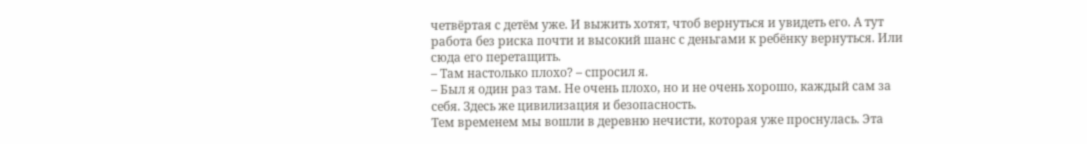четвёртая с детём уже. И выжить хотят, чтоб вернуться и увидеть его. А тут работа без риска почти и высокий шанс с деньгами к ребёнку вернуться. Или сюда его перетащить.
– Там настолько плохо? – спросил я.
– Был я один раз там. Не очень плохо, но и не очень хорошо, каждый сам за себя. Здесь же цивилизация и безопасность.
Тем временем мы вошли в деревню нечисти, которая уже проснулась. Эта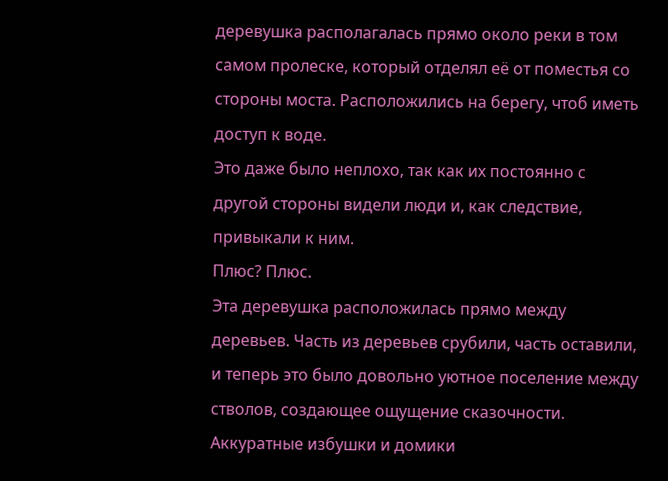деревушка располагалась прямо около реки в том самом пролеске, который отделял её от поместья со стороны моста. Расположились на берегу, чтоб иметь доступ к воде.
Это даже было неплохо, так как их постоянно с другой стороны видели люди и, как следствие, привыкали к ним.
Плюс? Плюс.
Эта деревушка расположилась прямо между деревьев. Часть из деревьев срубили, часть оставили, и теперь это было довольно уютное поселение между стволов, создающее ощущение сказочности. Аккуратные избушки и домики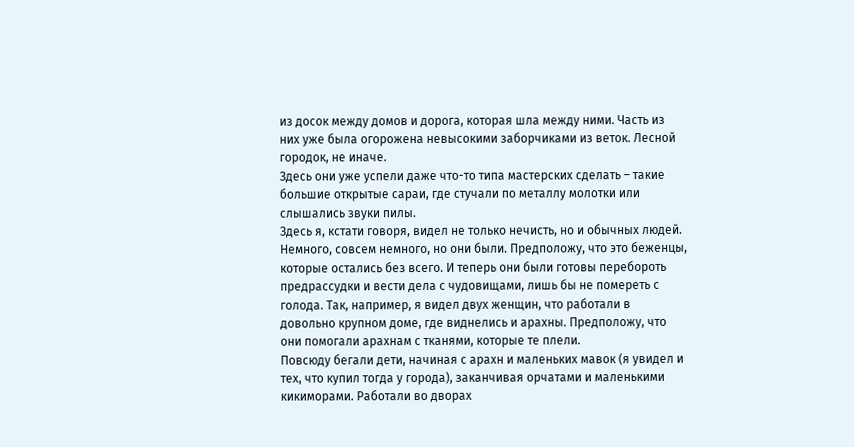из досок между домов и дорога, которая шла между ними. Часть из них уже была огорожена невысокими заборчиками из веток. Лесной городок, не иначе.
Здесь они уже успели даже что-то типа мастерских сделать – такие большие открытые сараи, где стучали по металлу молотки или слышались звуки пилы.
Здесь я, кстати говоря, видел не только нечисть, но и обычных людей. Немного, совсем немного, но они были. Предположу, что это беженцы, которые остались без всего. И теперь они были готовы перебороть предрассудки и вести дела с чудовищами, лишь бы не помереть с голода. Так, например, я видел двух женщин, что работали в довольно крупном доме, где виднелись и арахны. Предположу, что они помогали арахнам с тканями, которые те плели.
Повсюду бегали дети, начиная с арахн и маленьких мавок (я увидел и тех, что купил тогда у города), заканчивая орчатами и маленькими кикиморами. Работали во дворах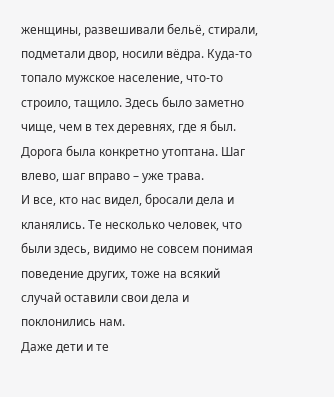женщины, развешивали бельё, стирали, подметали двор, носили вёдра. Куда-то топало мужское население, что-то строило, тащило. Здесь было заметно чище, чем в тех деревнях, где я был. Дорога была конкретно утоптана. Шаг влево, шаг вправо – уже трава.
И все, кто нас видел, бросали дела и кланялись. Те несколько человек, что были здесь, видимо не совсем понимая поведение других, тоже на всякий случай оставили свои дела и поклонились нам.
Даже дети и те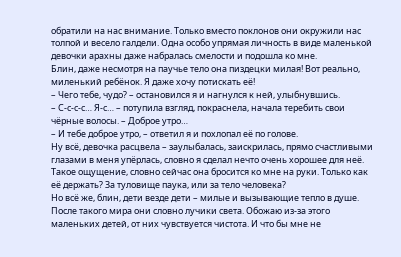обратили на нас внимание. Только вместо поклонов они окружили нас толпой и весело галдели. Одна особо упрямая личность в виде маленькой девочки арахны даже набралась смелости и подошла ко мне.
Блин, даже несмотря на паучье тело она пиздецки милая! Вот реально, миленький ребёнок. Я даже хочу потискать её!
– Чего тебе, чудо? – остановился я и нагнулся к ней, улыбнувшись.
– С-с-с-с… Я-с… – потупила взгляд, покраснела, начала теребить свои чёрные волосы. – Доброе утро…
– И тебе доброе утро, – ответил я и похлопал её по голове.
Ну всё, девочка расцвела – заулыбалась, заискрилась, прямо счастливыми глазами в меня упёрлась, словно я сделал нечто очень хорошее для неё. Такое ощущение, словно сейчас она бросится ко мне на руки. Только как её держать? За туловище паука, или за тело человека?
Но всё же, блин, дети везде дети – милые и вызывающие тепло в душе. После такого мира они словно лучики света. Обожаю из-за этого маленьких детей, от них чувствуется чистота. И что бы мне не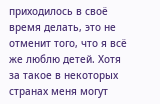приходилось в своё время делать, это не отменит того, что я всё же люблю детей. Хотя за такое в некоторых странах меня могут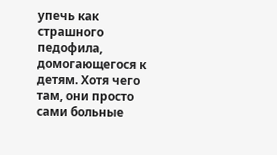упечь как страшного педофила, домогающегося к детям. Хотя чего там, они просто сами больные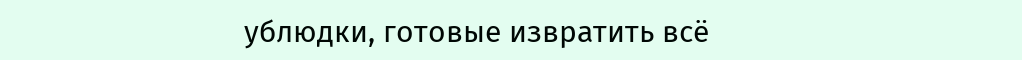ублюдки, готовые извратить всё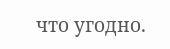что угодно.